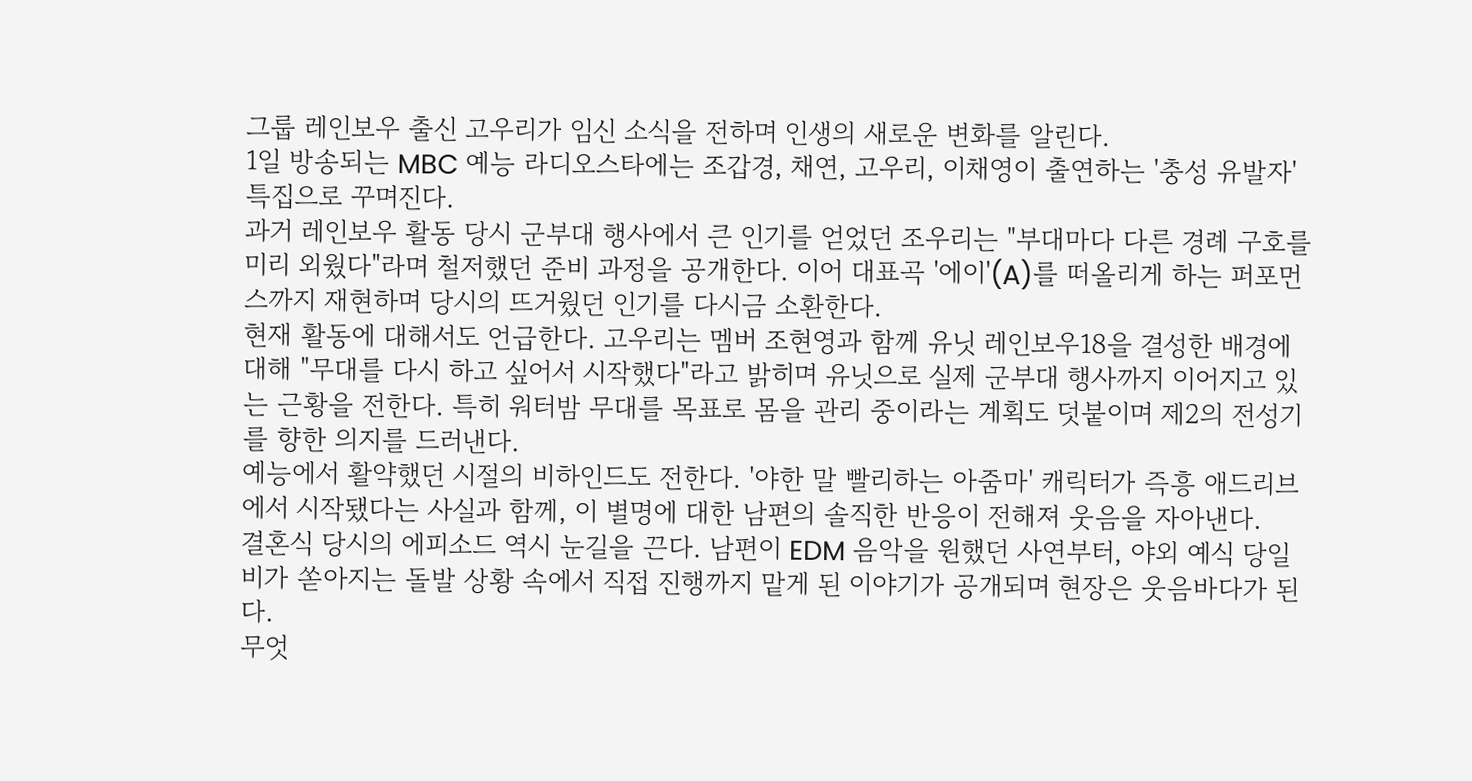그룹 레인보우 출신 고우리가 임신 소식을 전하며 인생의 새로운 변화를 알린다.
1일 방송되는 MBC 예능 라디오스타에는 조갑경, 채연, 고우리, 이채영이 출연하는 '충성 유발자' 특집으로 꾸며진다.
과거 레인보우 활동 당시 군부대 행사에서 큰 인기를 얻었던 조우리는 "부대마다 다른 경례 구호를 미리 외웠다"라며 철저했던 준비 과정을 공개한다. 이어 대표곡 '에이'(A)를 떠올리게 하는 퍼포먼스까지 재현하며 당시의 뜨거웠던 인기를 다시금 소환한다.
현재 활동에 대해서도 언급한다. 고우리는 멤버 조현영과 함께 유닛 레인보우18을 결성한 배경에 대해 "무대를 다시 하고 싶어서 시작했다"라고 밝히며 유닛으로 실제 군부대 행사까지 이어지고 있는 근황을 전한다. 특히 워터밤 무대를 목표로 몸을 관리 중이라는 계획도 덧붙이며 제2의 전성기를 향한 의지를 드러낸다.
예능에서 활약했던 시절의 비하인드도 전한다. '야한 말 빨리하는 아줌마' 캐릭터가 즉흥 애드리브에서 시작됐다는 사실과 함께, 이 별명에 대한 남편의 솔직한 반응이 전해져 웃음을 자아낸다.
결혼식 당시의 에피소드 역시 눈길을 끈다. 남편이 EDM 음악을 원했던 사연부터, 야외 예식 당일 비가 쏟아지는 돌발 상황 속에서 직접 진행까지 맡게 된 이야기가 공개되며 현장은 웃음바다가 된다.
무엇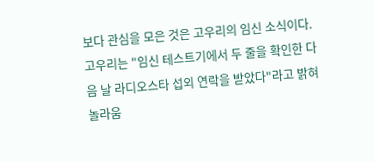보다 관심을 모은 것은 고우리의 임신 소식이다. 고우리는 "임신 테스트기에서 두 줄을 확인한 다음 날 라디오스타 섭외 연락을 받았다"라고 밝혀 놀라움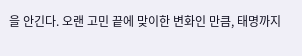을 안긴다. 오랜 고민 끝에 맞이한 변화인 만큼, 태명까지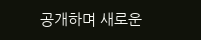공개하며 새로운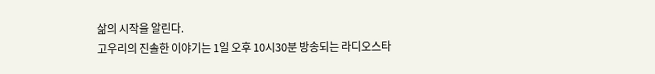삶의 시작을 알린다.
고우리의 진솔한 이야기는 1일 오후 10시30분 방송되는 라디오스타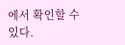에서 확인할 수 있다.